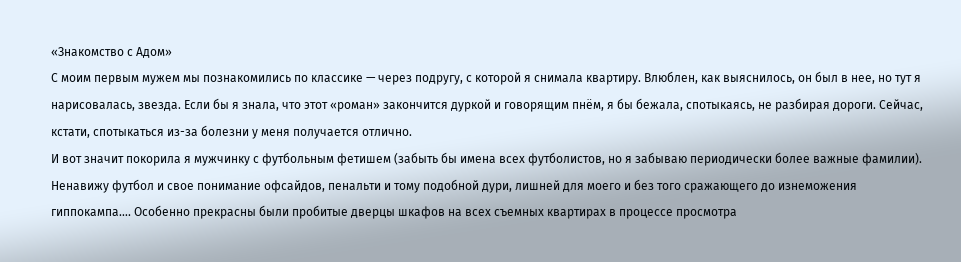«Знакомство с Адом»
С моим первым мужем мы познакомились по классике — через подругу, с которой я снимала квартиру. Влюблен, как выяснилось, он был в нее, но тут я нарисовалась, звезда. Если бы я знала, что этот «роман» закончится дуркой и говорящим пнём, я бы бежала, спотыкаясь, не разбирая дороги. Сейчас, кстати, спотыкаться из-за болезни у меня получается отлично.
И вот значит покорила я мужчинку с футбольным фетишем (забыть бы имена всех футболистов, но я забываю периодически более важные фамилии). Ненавижу футбол и свое понимание офсайдов, пенальти и тому подобной дури, лишней для моего и без того сражающего до изнеможения гиппокампа…. Особенно прекрасны были пробитые дверцы шкафов на всех съемных квартирах в процессе просмотра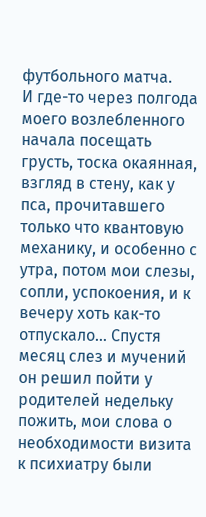футбольного матча.
И где-то через полгода моего возлебленного начала посещать грусть, тоска окаянная, взгляд в стену, как у пса, прочитавшего только что квантовую механику, и особенно с утра, потом мои слезы, сопли, успокоения, и к вечеру хоть как-то отпускало… Спустя месяц слез и мучений он решил пойти у родителей недельку пожить, мои слова о необходимости визита к психиатру были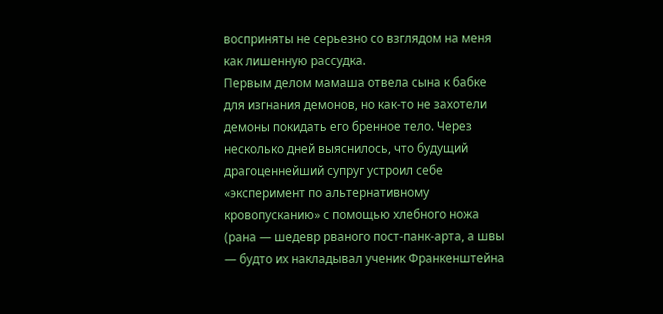восприняты не серьезно со взглядом на меня как лишенную рассудка.
Первым делом мамаша отвела сына к бабке для изгнания демонов, но как-то не захотели демоны покидать его бренное тело. Через несколько дней выяснилось, что будущий драгоценнейший супруг устроил себе «эксперимент по альтернативному кровопусканию» с помощью хлебного ножа (рана — шедевр рваного пост-панк-арта, а швы — будто их накладывал ученик Франкенштейна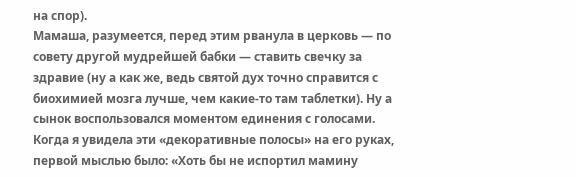на спор).
Мамаша, разумеется, перед этим рванула в церковь — по совету другой мудрейшей бабки — ставить свечку за здравие (ну а как же, ведь святой дух точно справится с биохимией мозга лучше, чем какие-то там таблетки). Ну а сынок воспользовался моментом единения с голосами. Когда я увидела эти «декоративные полосы» на его руках, первой мыслью было: «Хоть бы не испортил мамину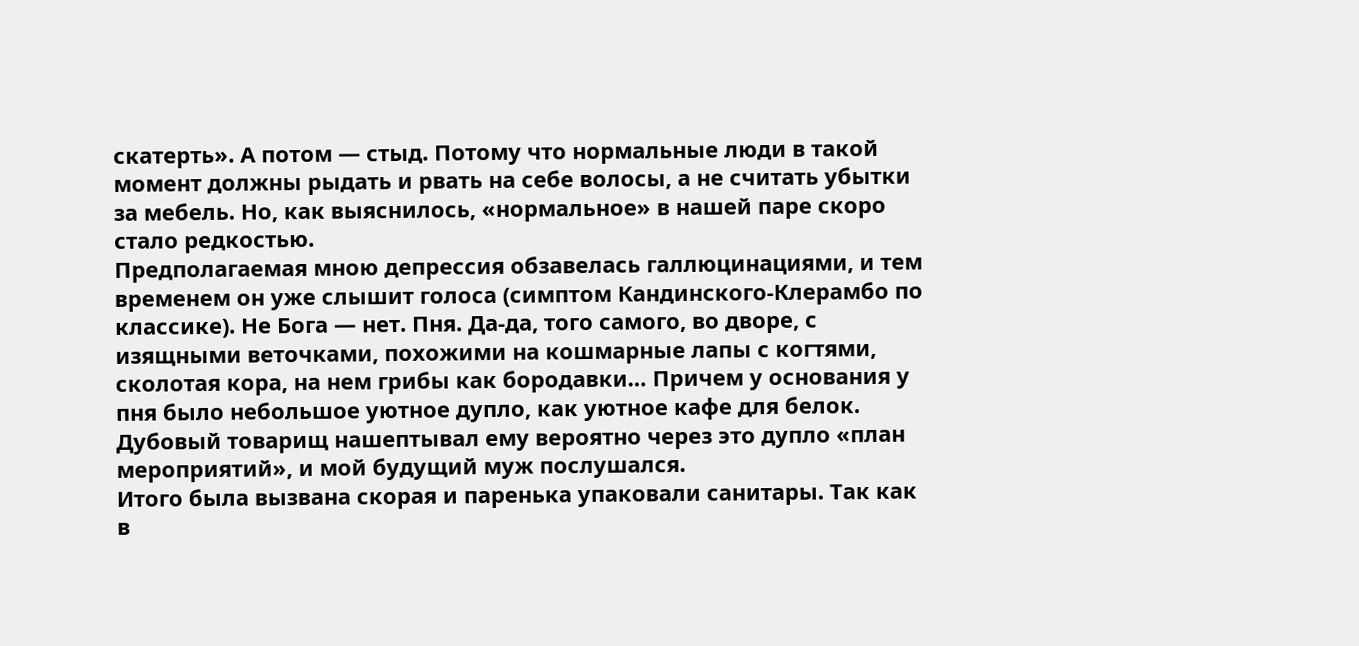скатерть». А потом — стыд. Потому что нормальные люди в такой момент должны рыдать и рвать на себе волосы, а не считать убытки за мебель. Но, как выяснилось, «нормальное» в нашей паре скоро стало редкостью.
Предполагаемая мною депрессия обзавелась галлюцинациями, и тем временем он уже слышит голоса (симптом Кандинского-Клерамбо по классике). Не Бога — нет. Пня. Да-да, того самого, во дворе, с изящными веточками, похожими на кошмарные лапы с когтями, сколотая кора, на нем грибы как бородавки… Причем у основания у пня было небольшое уютное дупло, как уютное кафе для белок. Дубовый товарищ нашептывал ему вероятно через это дупло «план мероприятий», и мой будущий муж послушался.
Итого была вызвана скорая и паренька упаковали санитары. Так как в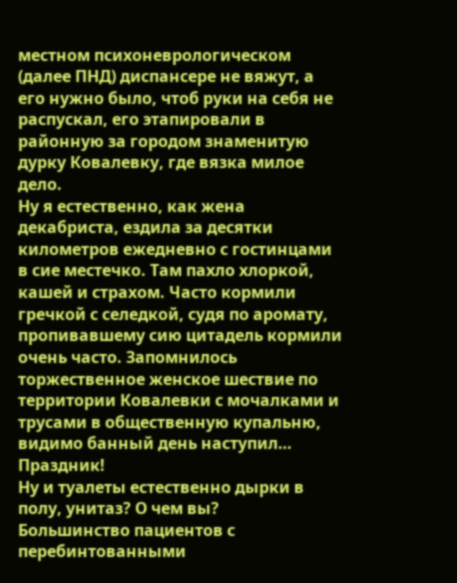местном психоневрологическом (далее ПНД) диспансере не вяжут, а его нужно было, чтоб руки на себя не распускал, его этапировали в районную за городом знаменитую дурку Ковалевку, где вязка милое дело.
Ну я естественно, как жена декабриста, ездила за десятки километров ежедневно с гостинцами в сие местечко. Там пахло хлоркой, кашей и страхом. Часто кормили гречкой с селедкой, судя по аромату, пропивавшему сию цитадель кормили очень часто. Запомнилось торжественное женское шествие по территории Ковалевки с мочалками и трусами в общественную купальню, видимо банный день наступил… Праздник!
Ну и туалеты естественно дырки в полу, унитаз? О чем вы?
Большинство пациентов с перебинтованными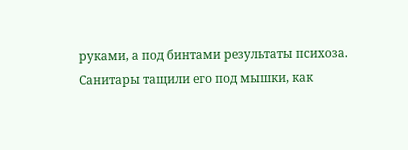руками, а под бинтами результаты психоза.
Санитары тащили его под мышки, как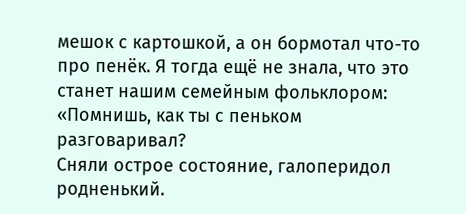мешок с картошкой, а он бормотал что-то про пенёк. Я тогда ещё не знала, что это станет нашим семейным фольклором: «Помнишь, как ты с пеньком разговаривал?
Сняли острое состояние, галоперидол родненький.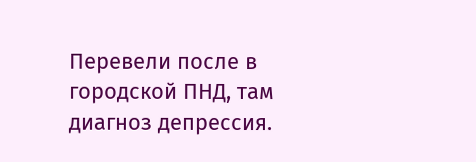Перевели после в городской ПНД, там диагноз депрессия.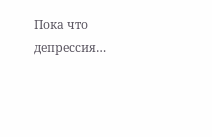Пока что депрессия…